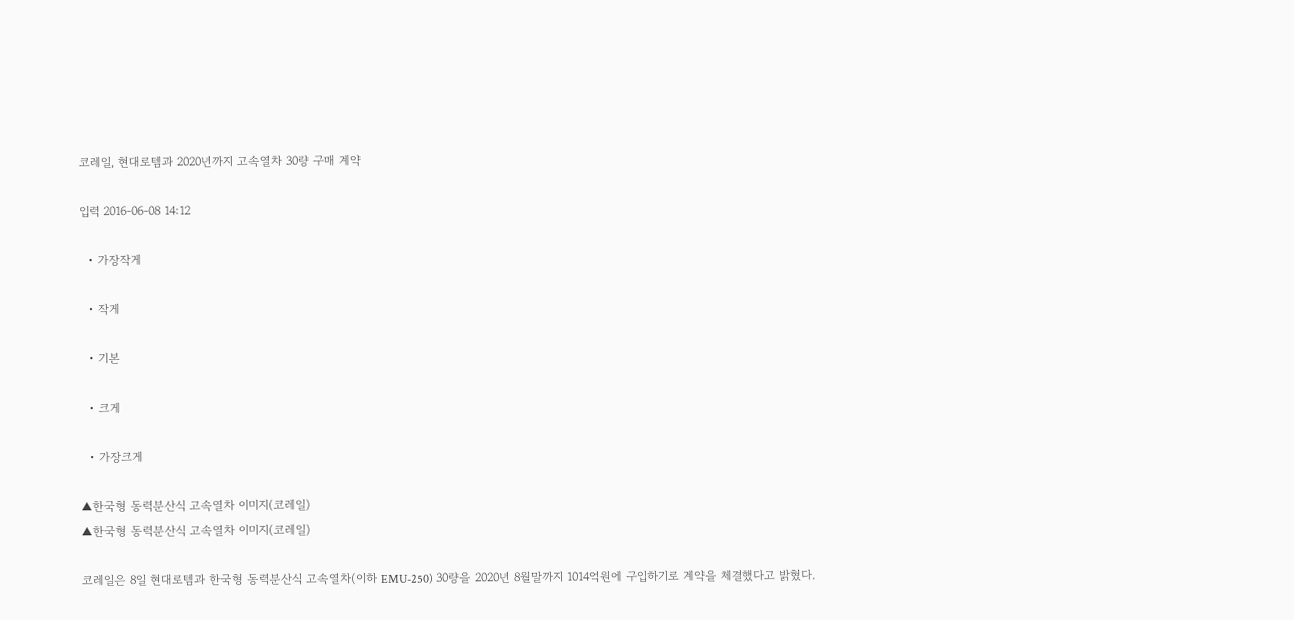코레일, 현대로템과 2020년까지 고속열차 30량 구매 계약

입력 2016-06-08 14:12

  • 가장작게

  • 작게

  • 기본

  • 크게

  • 가장크게

▲한국형 동력분산식 고속열차 이미지(코레일)
▲한국형 동력분산식 고속열차 이미지(코레일)

코레일은 8일 현대로템과 한국형 동력분산식 고속열차(이하 EMU-250) 30량을 2020년 8월말까지 1014억원에 구입하기로 계약을 체결했다고 밝혔다.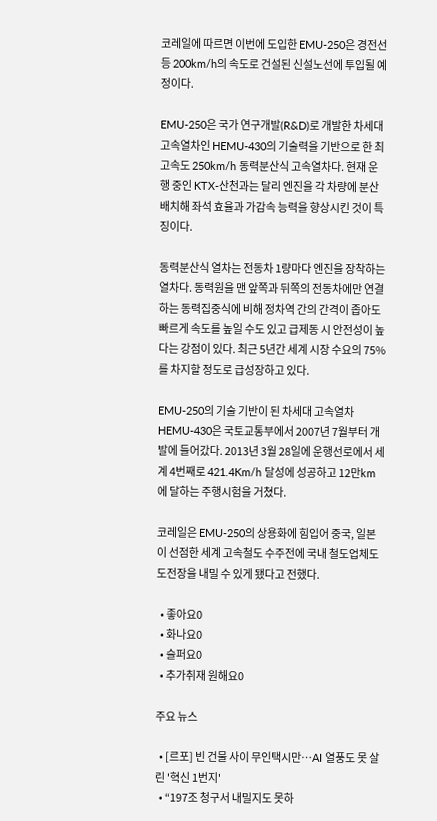코레일에 따르면 이번에 도입한 EMU-250은 경전선 등 200km/h의 속도로 건설된 신설노선에 투입될 예정이다.

EMU-250은 국가 연구개발(R&D)로 개발한 차세대 고속열차인 HEMU-430의 기술력을 기반으로 한 최고속도 250km/h 동력분산식 고속열차다. 현재 운행 중인 KTX-산천과는 달리 엔진을 각 차량에 분산 배치해 좌석 효율과 가감속 능력을 향상시킨 것이 특징이다.

동력분산식 열차는 전동차 1량마다 엔진을 장착하는 열차다. 동력원을 맨 앞쪽과 뒤쪽의 전동차에만 연결하는 동력집중식에 비해 정차역 간의 간격이 좁아도 빠르게 속도를 높일 수도 있고 급제동 시 안전성이 높다는 강점이 있다. 최근 5년간 세계 시장 수요의 75%를 차지할 정도로 급성장하고 있다.

EMU-250의 기술 기반이 된 차세대 고속열차 HEMU-430은 국토교통부에서 2007년 7월부터 개발에 들어갔다. 2013년 3월 28일에 운행선로에서 세계 4번째로 421.4Km/h 달성에 성공하고 12만km에 달하는 주행시험을 거쳤다.

코레일은 EMU-250의 상용화에 힘입어 중국, 일본이 선점한 세계 고속철도 수주전에 국내 철도업체도 도전장을 내밀 수 있게 됐다고 전했다.

  • 좋아요0
  • 화나요0
  • 슬퍼요0
  • 추가취재 원해요0

주요 뉴스

  • [르포] 빈 건물 사이 무인택시만…AI 열풍도 못 살린 '혁신 1번지'
  • “197조 청구서 내밀지도 못하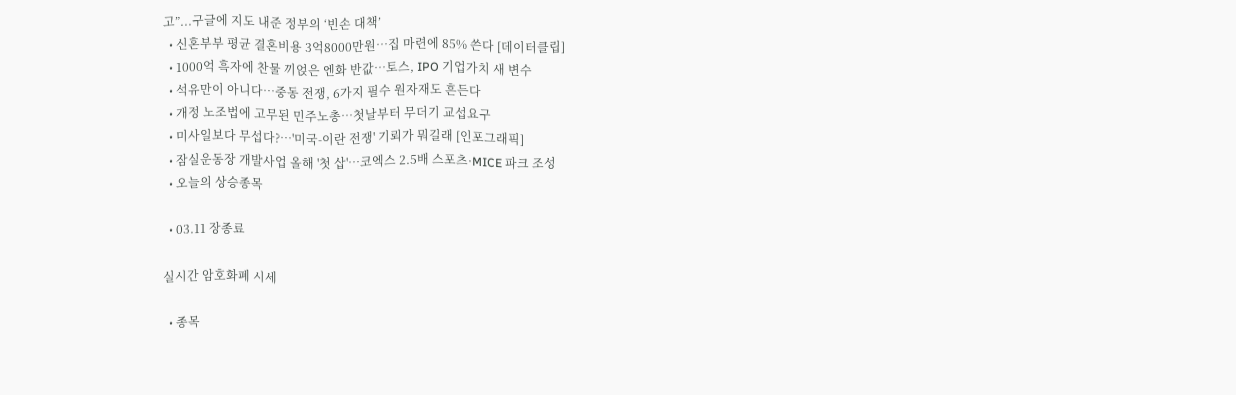고”...구글에 지도 내준 정부의 ‘빈손 대책’
  • 신혼부부 평균 결혼비용 3억8000만원…집 마련에 85% 쓴다 [데이터클립]
  • 1000억 흑자에 찬물 끼얹은 엔화 반값…토스, IPO 기업가치 새 변수
  • 석유만이 아니다⋯중동 전쟁, 6가지 필수 원자재도 흔든다
  • 개정 노조법에 고무된 민주노총⋯첫날부터 무더기 교섭요구
  • 미사일보다 무섭다?…'미국-이란 전쟁' 기뢰가 뭐길래 [인포그래픽]
  • 잠실운동장 개발사업 올해 '첫 삽'…코엑스 2.5배 스포츠·MICE 파크 조성
  • 오늘의 상승종목

  • 03.11 장종료

실시간 암호화폐 시세

  • 종목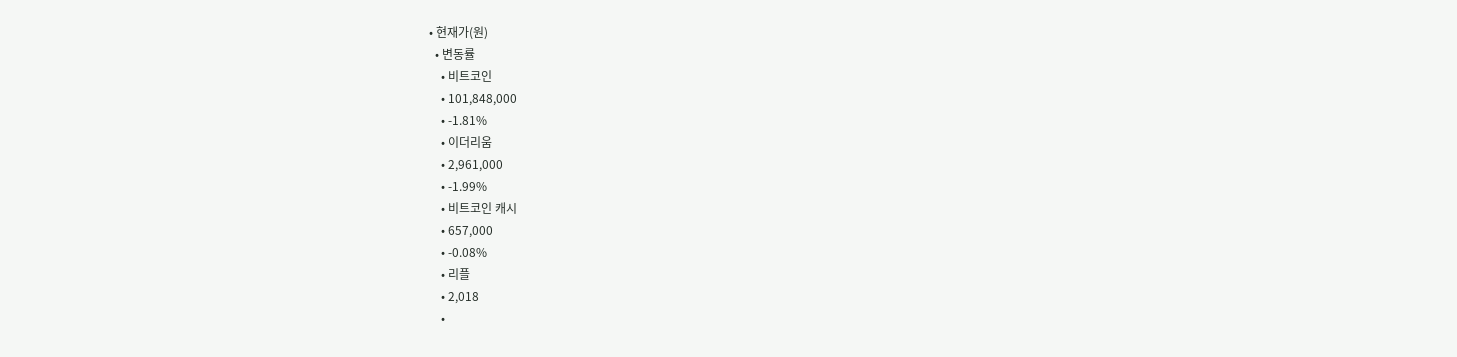• 현재가(원)
  • 변동률
    • 비트코인
    • 101,848,000
    • -1.81%
    • 이더리움
    • 2,961,000
    • -1.99%
    • 비트코인 캐시
    • 657,000
    • -0.08%
    • 리플
    • 2,018
    •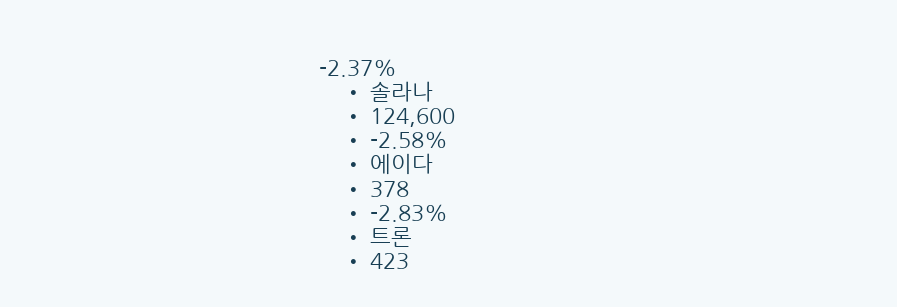-2.37%
    • 솔라나
    • 124,600
    • -2.58%
    • 에이다
    • 378
    • -2.83%
    • 트론
    • 423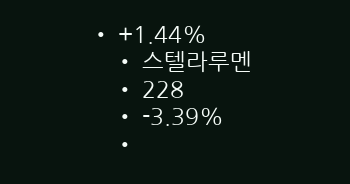• +1.44%
    • 스텔라루멘
    • 228
    • -3.39%
    •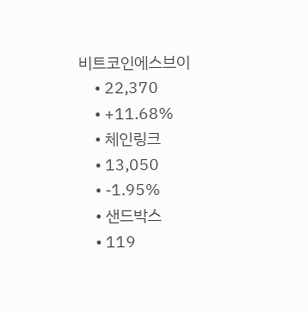비트코인에스브이
    • 22,370
    • +11.68%
    • 체인링크
    • 13,050
    • -1.95%
    • 샌드박스
    • 119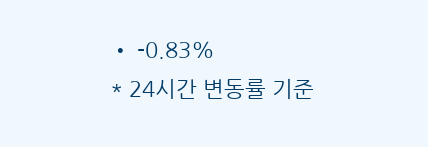• -0.83%
* 24시간 변동률 기준